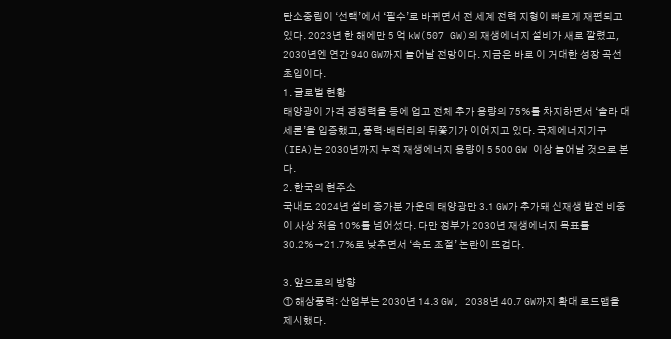탄소중립이 ‘선택’에서 ‘필수’로 바뀌면서 전 세계 전력 지형이 빠르게 재편되고 있다. 2023년 한 해에만 5 억 kW(507 GW)의 재생에너지 설비가 새로 깔렸고, 2030년엔 연간 940 GW까지 늘어날 전망이다. 지금은 바로 이 거대한 성장 곡선 초입이다.
1. 글로벌 현황
태양광이 가격 경쟁력을 등에 업고 전체 추가 용량의 75%를 차지하면서 ‘솔라 대세론’을 입증했고, 풍력·배터리의 뒤쫓기가 이어지고 있다. 국제에너지기구(IEA)는 2030년까지 누적 재생에너지 용량이 5 500 GW 이상 늘어날 것으로 본다.
2. 한국의 현주소
국내도 2024년 설비 증가분 가운데 태양광만 3.1 GW가 추가돼 신재생 발전 비중이 사상 처음 10%를 넘어섰다. 다만 정부가 2030년 재생에너지 목표를 30.2%→21.7%로 낮추면서 ‘속도 조절’ 논란이 뜨겁다.

3. 앞으로의 방향
① 해상풍력: 산업부는 2030년 14.3 GW, 2038년 40.7 GW까지 확대 로드맵을 제시했다.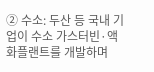② 수소: 두산 등 국내 기업이 수소 가스터빈·액화플랜트를 개발하며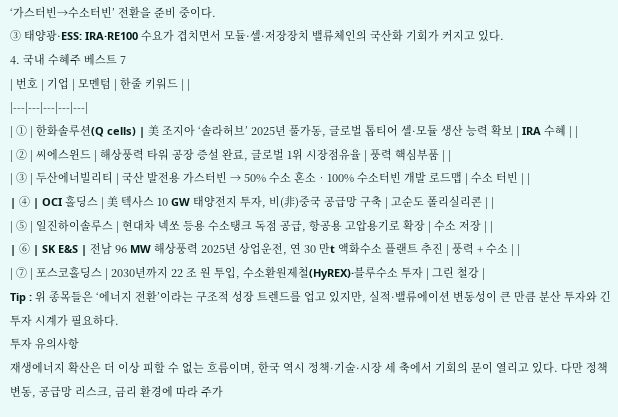‘가스터빈→수소터빈’ 전환을 준비 중이다.
③ 태양광·ESS: IRA·RE100 수요가 겹치면서 모듈·셀·저장장치 밸류체인의 국산화 기회가 커지고 있다.
4. 국내 수혜주 베스트 7
| 번호 | 기업 | 모멘텀 | 한줄 키워드 | |
|---|---|---|---|---|
| ① | 한화솔루션(Q cells) | 美 조지아 ‘솔라허브’ 2025년 풀가동, 글로벌 톱티어 셀·모듈 생산 능력 확보 | IRA 수혜 | |
| ② | 씨에스윈드 | 해상풍력 타워 공장 증설 완료, 글로벌 1위 시장점유율 | 풍력 핵심부품 | |
| ③ | 두산에너빌리티 | 국산 발전용 가스터빈 → 50% 수소 혼소‧100% 수소터빈 개발 로드맵 | 수소 터빈 | |
| ④ | OCI 홀딩스 | 美 텍사스 10 GW 태양전지 투자, 비(非)중국 공급망 구축 | 고순도 폴리실리콘 | |
| ⑤ | 일진하이솔루스 | 현대차 넥쏘 등용 수소탱크 독점 공급, 항공용 고압용기로 확장 | 수소 저장 | |
| ⑥ | SK E&S | 전남 96 MW 해상풍력 2025년 상업운전, 연 30 만t 액화수소 플랜트 추진 | 풍력 + 수소 | |
| ⑦ | 포스코홀딩스 | 2030년까지 22 조 원 투입, 수소환원제철(HyREX)·블루수소 투자 | 그린 철강 |
Tip : 위 종목들은 ‘에너지 전환’이라는 구조적 성장 트렌드를 업고 있지만, 실적·밸류에이션 변동성이 큰 만큼 분산 투자와 긴 투자 시계가 필요하다.
투자 유의사항
재생에너지 확산은 더 이상 피할 수 없는 흐름이며, 한국 역시 정책·기술·시장 세 축에서 기회의 문이 열리고 있다. 다만 정책 변동, 공급망 리스크, 금리 환경에 따라 주가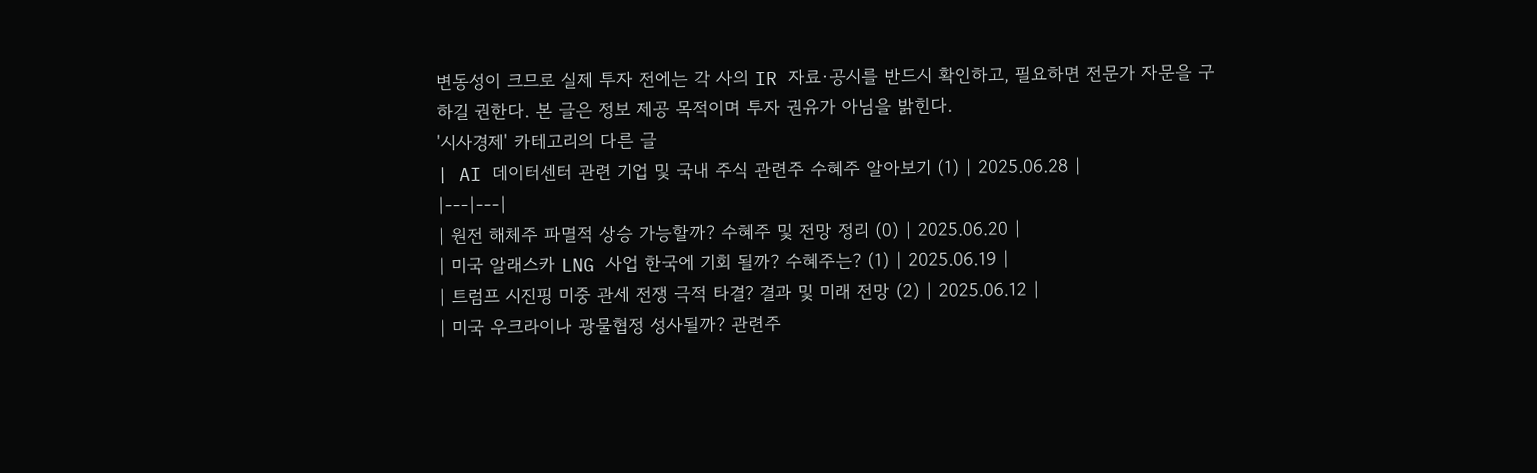변동성이 크므로 실제 투자 전에는 각 사의 IR 자료·공시를 반드시 확인하고, 필요하면 전문가 자문을 구하길 권한다. 본 글은 정보 제공 목적이며 투자 권유가 아님을 밝힌다.
'시사경제' 카테고리의 다른 글
| AI 데이터센터 관련 기업 및 국내 주식 관련주 수혜주 알아보기 (1) | 2025.06.28 |
|---|---|
| 원전 해체주 파멸적 상승 가능할까? 수혜주 및 전망 정리 (0) | 2025.06.20 |
| 미국 알래스카 LNG 사업 한국에 기회 될까? 수혜주는? (1) | 2025.06.19 |
| 트럼프 시진핑 미중 관세 전쟁 극적 타결? 결과 및 미래 전망 (2) | 2025.06.12 |
| 미국 우크라이나 광물협정 성사될까? 관련주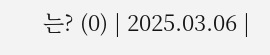는? (0) | 2025.03.06 |